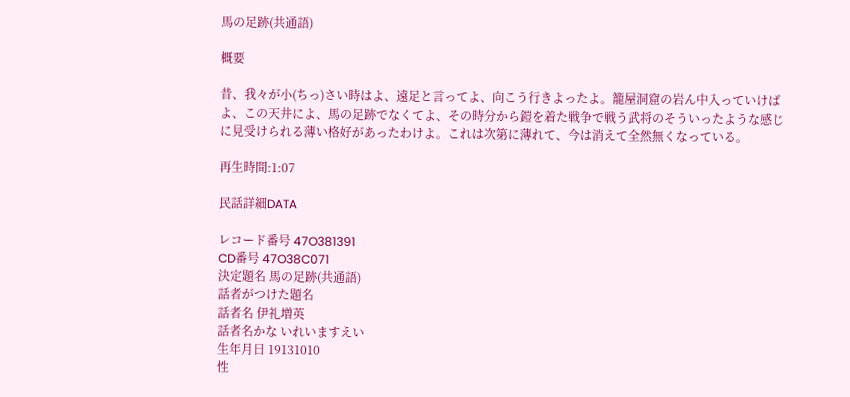馬の足跡(共通語)

概要

昔、我々が小(ちっ)さい時はよ、遠足と言ってよ、向こう行きよったよ。籠屋洞窟の岩ん中入っていけばよ、この天井によ、馬の足跡でなくてよ、その時分から鎧を着た戦争で戦う武将のそういったような感じに見受けられる薄い格好があったわけよ。これは次第に薄れて、今は消えて全然無くなっている。

再生時間:1:07

民話詳細DATA

レコード番号 47O381391
CD番号 47O38C071
決定題名 馬の足跡(共通語)
話者がつけた題名
話者名 伊礼増英
話者名かな いれいますえい
生年月日 19131010
性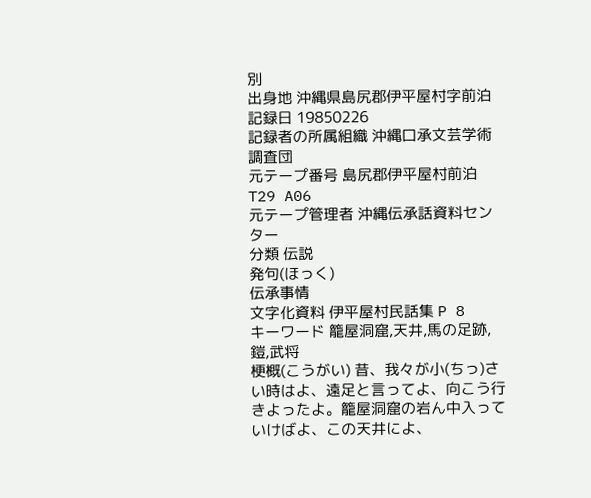別
出身地 沖縄県島尻郡伊平屋村字前泊
記録日 19850226
記録者の所属組織 沖縄口承文芸学術調査団
元テープ番号 島尻郡伊平屋村前泊 T29 A06
元テープ管理者 沖縄伝承話資料センター
分類 伝説
発句(ほっく)
伝承事情
文字化資料 伊平屋村民話集 P 8
キーワード 籠屋洞窟,天井,馬の足跡,鎧,武将
梗概(こうがい) 昔、我々が小(ちっ)さい時はよ、遠足と言ってよ、向こう行きよったよ。籠屋洞窟の岩ん中入っていけばよ、この天井によ、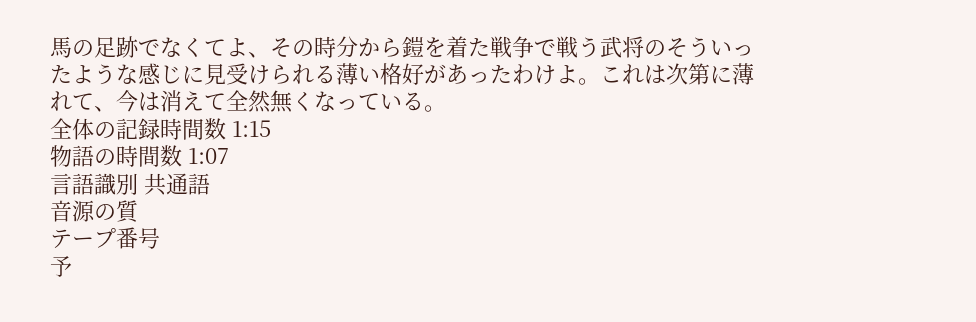馬の足跡でなくてよ、その時分から鎧を着た戦争で戦う武将のそういったような感じに見受けられる薄い格好があったわけよ。これは次第に薄れて、今は消えて全然無くなっている。
全体の記録時間数 1:15
物語の時間数 1:07
言語識別 共通語
音源の質
テープ番号
予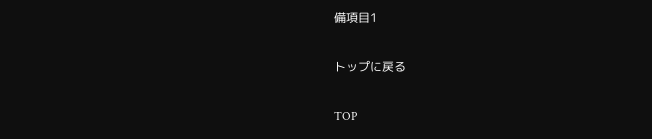備項目1

トップに戻る

TOP